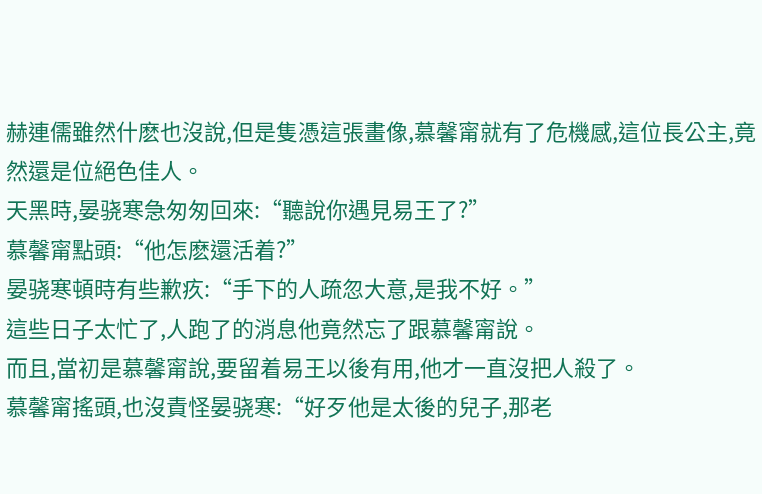赫連儒雖然什麽也沒說,但是隻憑這張畫像,慕馨甯就有了危機感,這位長公主,竟然還是位絕色佳人。
天黑時,晏骁寒急匆匆回來:“聽說你遇見易王了?”
慕馨甯點頭:“他怎麽還活着?”
晏骁寒頓時有些歉疚:“手下的人疏忽大意,是我不好。”
這些日子太忙了,人跑了的消息他竟然忘了跟慕馨甯說。
而且,當初是慕馨甯說,要留着易王以後有用,他才一直沒把人殺了。
慕馨甯搖頭,也沒責怪晏骁寒:“好歹他是太後的兒子,那老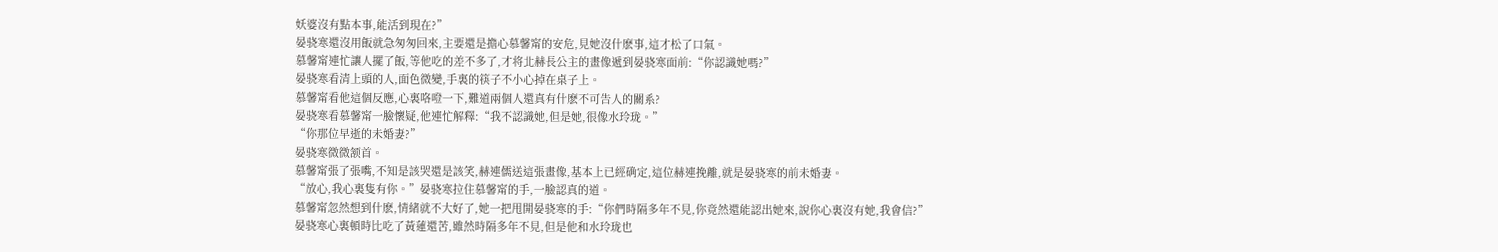妖婆沒有點本事,能活到現在?”
晏骁寒還沒用飯就急匆匆回來,主要還是擔心慕馨甯的安危,見她沒什麽事,這才松了口氣。
慕馨甯連忙讓人擺了飯,等他吃的差不多了,才将北赫長公主的畫像遞到晏骁寒面前:“你認識她嗎?”
晏骁寒看清上頭的人,面色微變,手裏的筷子不小心掉在桌子上。
慕馨甯看他這個反應,心裏咯噔一下,難道兩個人還真有什麽不可告人的關系?
晏骁寒看慕馨甯一臉懷疑,他連忙解釋:“我不認識她,但是她,很像水玲珑。”
“你那位早逝的未婚妻?”
晏骁寒微微颔首。
慕馨甯張了張嘴,不知是該哭還是該笑,赫連儒送這張畫像,基本上已經确定,這位赫連挽離,就是晏骁寒的前未婚妻。
“放心,我心裏隻有你。”晏骁寒拉住慕馨甯的手,一臉認真的道。
慕馨甯忽然想到什麽,情緒就不大好了,她一把甩開晏骁寒的手:“你們時隔多年不見,你竟然還能認出她來,說你心裏沒有她,我會信?”
晏骁寒心裏頓時比吃了黃蓮還苦,雖然時隔多年不見,但是他和水玲珑也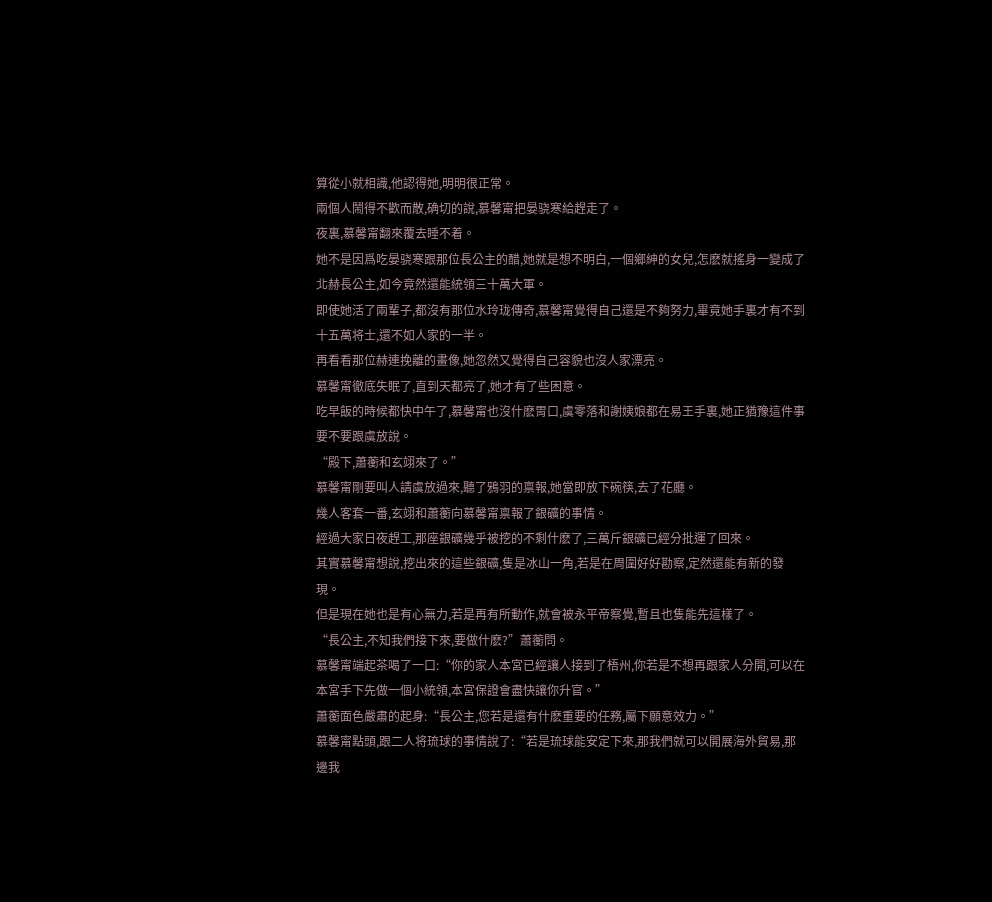算從小就相識,他認得她,明明很正常。
兩個人鬧得不歡而散,确切的說,慕馨甯把晏骁寒給趕走了。
夜裏,慕馨甯翻來覆去睡不着。
她不是因爲吃晏骁寒跟那位長公主的醋,她就是想不明白,一個鄉紳的女兒,怎麽就搖身一變成了北赫長公主,如今竟然還能統領三十萬大軍。
即使她活了兩輩子,都沒有那位水玲珑傳奇,慕馨甯覺得自己還是不夠努力,畢竟她手裏才有不到十五萬将士,還不如人家的一半。
再看看那位赫連挽離的畫像,她忽然又覺得自己容貌也沒人家漂亮。
慕馨甯徹底失眠了,直到天都亮了,她才有了些困意。
吃早飯的時候都快中午了,慕馨甯也沒什麽胃口,虞零落和謝姨娘都在易王手裏,她正猶豫這件事要不要跟虞放說。
“殿下,蕭蘅和玄翊來了。”
慕馨甯剛要叫人請虞放過來,聽了鴉羽的禀報,她當即放下碗筷,去了花廳。
幾人客套一番,玄翊和蕭蘅向慕馨甯禀報了銀礦的事情。
經過大家日夜趕工,那座銀礦幾乎被挖的不剩什麽了,三萬斤銀礦已經分批運了回來。
其實慕馨甯想說,挖出來的這些銀礦,隻是冰山一角,若是在周圍好好勘察,定然還能有新的發現。
但是現在她也是有心無力,若是再有所動作,就會被永平帝察覺,暫且也隻能先這樣了。
“長公主,不知我們接下來,要做什麽?”蕭蘅問。
慕馨甯端起茶喝了一口:“你的家人本宮已經讓人接到了梧州,你若是不想再跟家人分開,可以在本宮手下先做一個小統領,本宮保證會盡快讓你升官。”
蕭蘅面色嚴肅的起身:“長公主,您若是還有什麽重要的任務,屬下願意效力。”
慕馨甯點頭,跟二人将琉球的事情說了:“若是琉球能安定下來,那我們就可以開展海外貿易,那邊我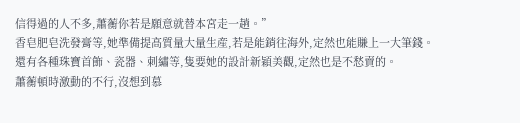信得過的人不多,蕭蘅你若是願意就替本宮走一趟。”
香皂肥皂洗發膏等,她準備提高質量大量生産,若是能銷往海外,定然也能賺上一大筆錢。
還有各種珠寶首飾、瓷器、刺繡等,隻要她的設計新穎美觀,定然也是不愁賣的。
蕭蘅頓時激動的不行,沒想到慕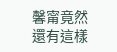馨甯竟然還有這樣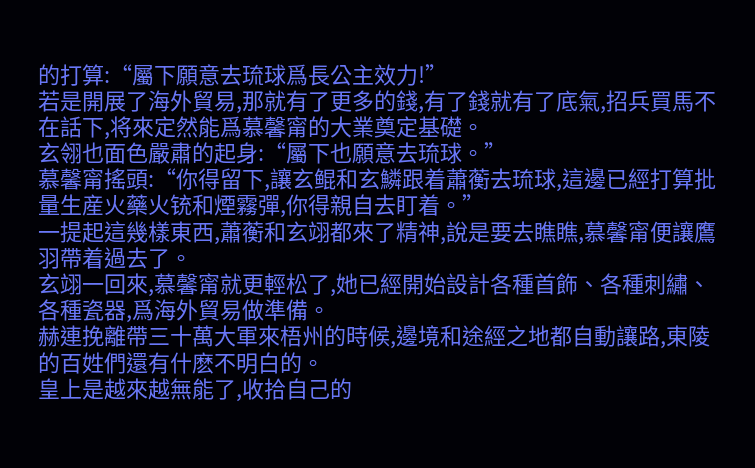的打算:“屬下願意去琉球爲長公主效力!”
若是開展了海外貿易,那就有了更多的錢,有了錢就有了底氣,招兵買馬不在話下,将來定然能爲慕馨甯的大業奠定基礎。
玄翎也面色嚴肅的起身:“屬下也願意去琉球。”
慕馨甯搖頭:“你得留下,讓玄鲲和玄鱗跟着蕭蘅去琉球,這邊已經打算批量生産火藥火铳和煙霧彈,你得親自去盯着。”
一提起這幾樣東西,蕭蘅和玄翊都來了精神,說是要去瞧瞧,慕馨甯便讓鷹羽帶着過去了。
玄翊一回來,慕馨甯就更輕松了,她已經開始設計各種首飾、各種刺繡、各種瓷器,爲海外貿易做準備。
赫連挽離帶三十萬大軍來梧州的時候,邊境和途經之地都自動讓路,東陵的百姓們還有什麽不明白的。
皇上是越來越無能了,收拾自己的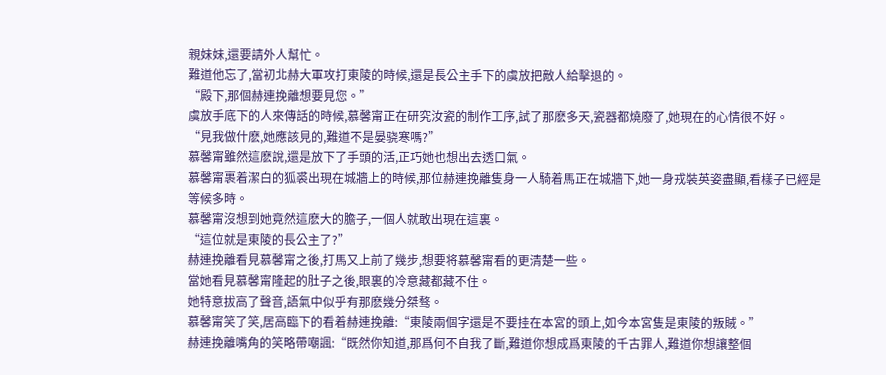親妹妹,還要請外人幫忙。
難道他忘了,當初北赫大軍攻打東陵的時候,還是長公主手下的虞放把敵人給擊退的。
“殿下,那個赫連挽離想要見您。”
虞放手底下的人來傳話的時候,慕馨甯正在研究汝瓷的制作工序,試了那麽多天,瓷器都燒廢了,她現在的心情很不好。
“見我做什麽,她應該見的,難道不是晏骁寒嗎?”
慕馨甯雖然這麽說,還是放下了手頭的活,正巧她也想出去透口氣。
慕馨甯裹着潔白的狐裘出現在城牆上的時候,那位赫連挽離隻身一人騎着馬正在城牆下,她一身戎裝英姿盡顯,看樣子已經是等候多時。
慕馨甯沒想到她竟然這麽大的膽子,一個人就敢出現在這裏。
“這位就是東陵的長公主了?”
赫連挽離看見慕馨甯之後,打馬又上前了幾步,想要将慕馨甯看的更清楚一些。
當她看見慕馨甯隆起的肚子之後,眼裏的冷意藏都藏不住。
她特意拔高了聲音,語氣中似乎有那麽幾分桀骜。
慕馨甯笑了笑,居高臨下的看着赫連挽離:“東陵兩個字還是不要挂在本宮的頭上,如今本宮隻是東陵的叛賊。”
赫連挽離嘴角的笑略帶嘲諷:“既然你知道,那爲何不自我了斷,難道你想成爲東陵的千古罪人,難道你想讓整個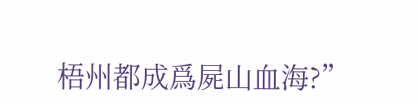梧州都成爲屍山血海?”